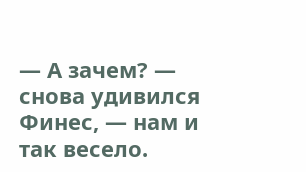— А зачем? — снова удивился Финес, — нам и так весело.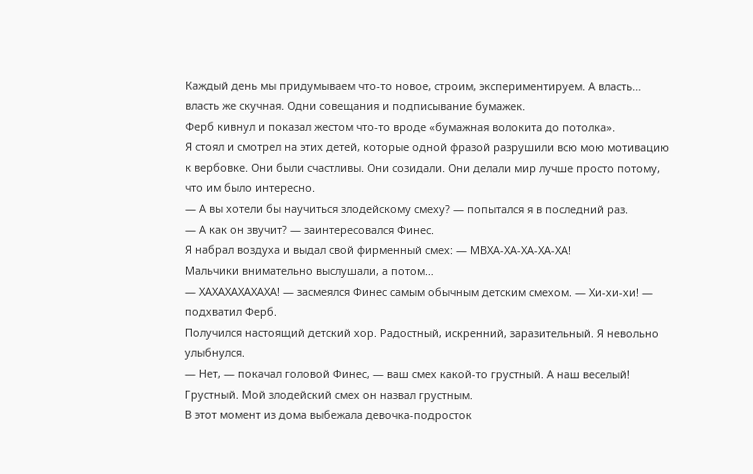Каждый день мы придумываем что-то новое, строим, экспериментируем. А власть… власть же скучная. Одни совещания и подписывание бумажек.
Ферб кивнул и показал жестом что-то вроде «бумажная волокита до потолка».
Я стоял и смотрел на этих детей, которые одной фразой разрушили всю мою мотивацию к вербовке. Они были счастливы. Они созидали. Они делали мир лучше просто потому, что им было интересно.
— А вы хотели бы научиться злодейскому смеху? — попытался я в последний раз.
— А как он звучит? — заинтересовался Финес.
Я набрал воздуха и выдал свой фирменный смех: — МВХА-ХА-ХА-ХА-ХА!
Мальчики внимательно выслушали, а потом…
— ХАХАХАХАХАХА! — засмеялся Финес самым обычным детским смехом. — Хи-хи-хи! — подхватил Ферб.
Получился настоящий детский хор. Радостный, искренний, заразительный. Я невольно улыбнулся.
— Нет, — покачал головой Финес, — ваш смех какой-то грустный. А наш веселый!
Грустный. Мой злодейский смех он назвал грустным.
В этот момент из дома выбежала девочка-подросток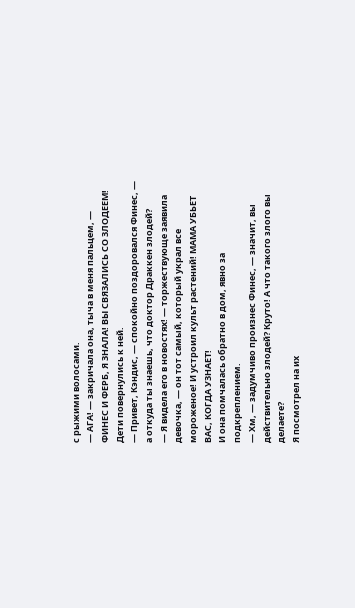с рыжими волосами.
— АГА! — закричала она, тыча в меня пальцем, — ФИНЕС И ФЕРБ, Я ЗНАЛА! ВЫ СВЯЗАЛИСЬ СО ЗЛОДЕЕМ!
Дети повернулись к ней.
— Привет, Кэндис, — спокойно поздоровался Финес, — а откуда ты знаешь, что доктор Драккен злодей?
— Я видела его в новостях! — торжествующе заявила девочка, — он тот самый, который украл все мороженое! И устроил культ растений! МАМА УБЬЕТ ВАС, КОГДА УЗНАЕТ!
И она помчалась обратно в дом, явно за подкреплением.
— Хм, — задумчиво произнес Финес, — значит, вы действительно злодей? Круто! А что такого злого вы делаете?
Я посмотрел на их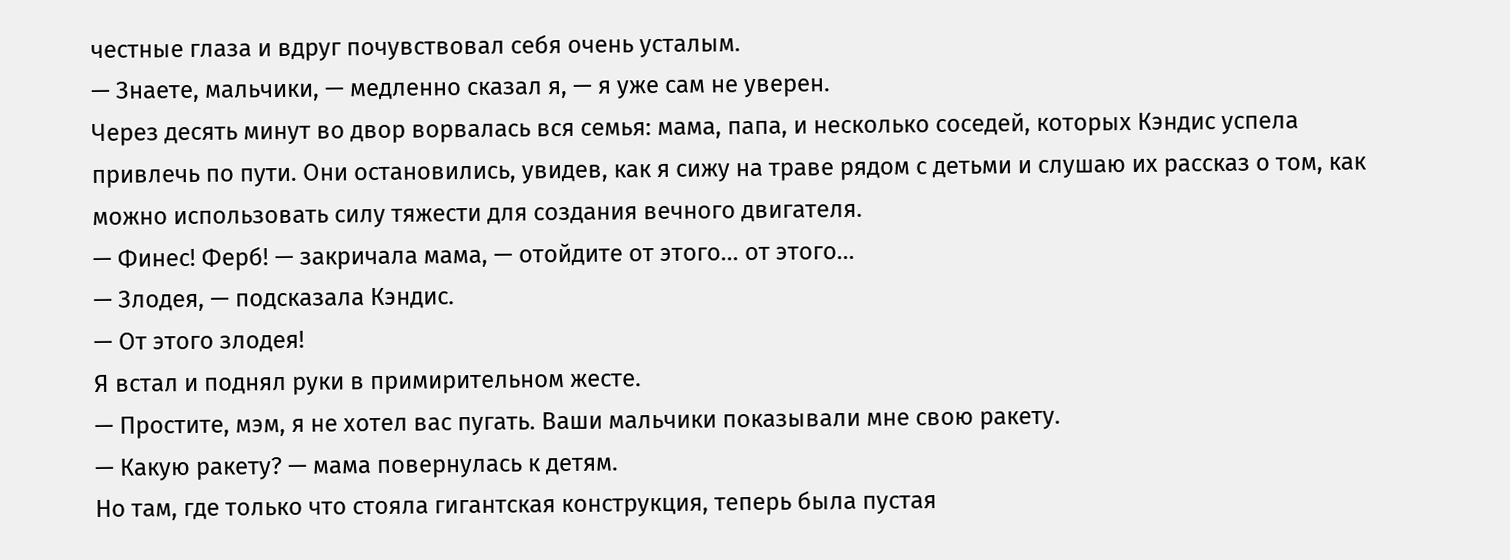честные глаза и вдруг почувствовал себя очень усталым.
— Знаете, мальчики, — медленно сказал я, — я уже сам не уверен.
Через десять минут во двор ворвалась вся семья: мама, папа, и несколько соседей, которых Кэндис успела привлечь по пути. Они остановились, увидев, как я сижу на траве рядом с детьми и слушаю их рассказ о том, как можно использовать силу тяжести для создания вечного двигателя.
— Финес! Ферб! — закричала мама, — отойдите от этого… от этого…
— Злодея, — подсказала Кэндис.
— От этого злодея!
Я встал и поднял руки в примирительном жесте.
— Простите, мэм, я не хотел вас пугать. Ваши мальчики показывали мне свою ракету.
— Какую ракету? — мама повернулась к детям.
Но там, где только что стояла гигантская конструкция, теперь была пустая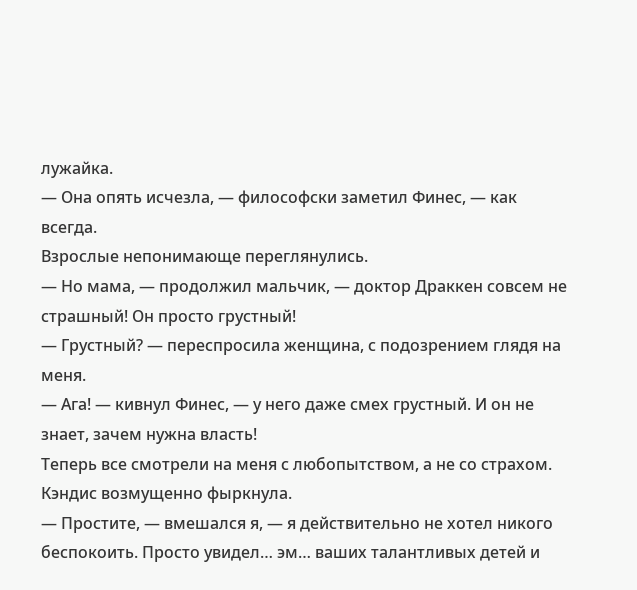лужайка.
— Она опять исчезла, — философски заметил Финес, — как всегда.
Взрослые непонимающе переглянулись.
— Но мама, — продолжил мальчик, — доктор Драккен совсем не страшный! Он просто грустный!
— Грустный? — переспросила женщина, с подозрением глядя на меня.
— Ага! — кивнул Финес, — у него даже смех грустный. И он не знает, зачем нужна власть!
Теперь все смотрели на меня с любопытством, а не со страхом. Кэндис возмущенно фыркнула.
— Простите, — вмешался я, — я действительно не хотел никого беспокоить. Просто увидел… эм… ваших талантливых детей и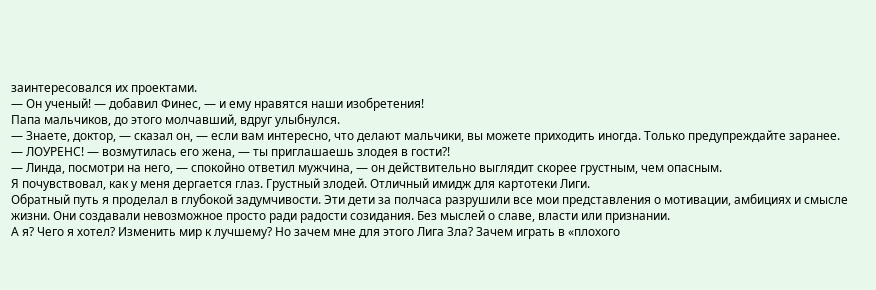заинтересовался их проектами.
— Он ученый! — добавил Финес, — и ему нравятся наши изобретения!
Папа мальчиков, до этого молчавший, вдруг улыбнулся.
— Знаете, доктор, — сказал он, — если вам интересно, что делают мальчики, вы можете приходить иногда. Только предупреждайте заранее.
— ЛОУРЕНС! — возмутилась его жена, — ты приглашаешь злодея в гости?!
— Линда, посмотри на него, — спокойно ответил мужчина, — он действительно выглядит скорее грустным, чем опасным.
Я почувствовал, как у меня дергается глаз. Грустный злодей. Отличный имидж для картотеки Лиги.
Обратный путь я проделал в глубокой задумчивости. Эти дети за полчаса разрушили все мои представления о мотивации, амбициях и смысле жизни. Они создавали невозможное просто ради радости созидания. Без мыслей о славе, власти или признании.
А я? Чего я хотел? Изменить мир к лучшему? Но зачем мне для этого Лига Зла? Зачем играть в «плохого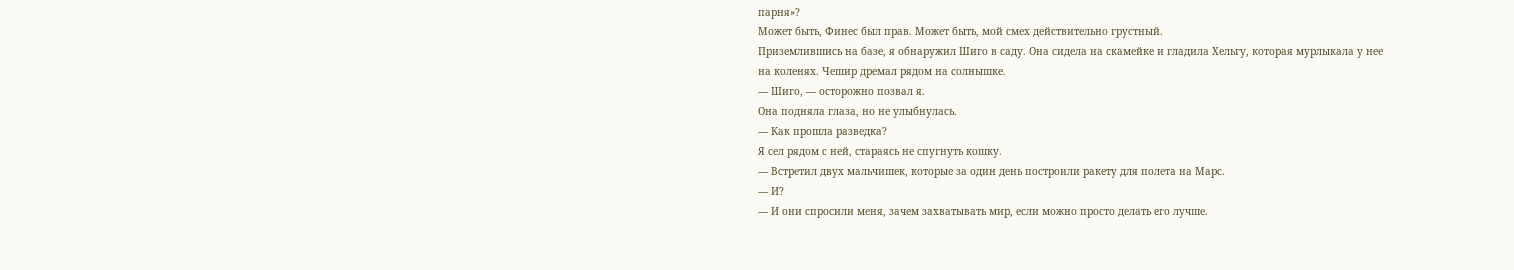парня»?
Может быть, Финес был прав. Может быть, мой смех действительно грустный.
Приземлившись на базе, я обнаружил Шиго в саду. Она сидела на скамейке и гладила Хельгу, которая мурлыкала у нее на коленях. Чешир дремал рядом на солнышке.
— Шиго, — осторожно позвал я.
Она подняла глаза, но не улыбнулась.
— Как прошла разведка?
Я сел рядом с ней, стараясь не спугнуть кошку.
— Встретил двух мальчишек, которые за один день построили ракету для полета на Марс.
— И?
— И они спросили меня, зачем захватывать мир, если можно просто делать его лучше.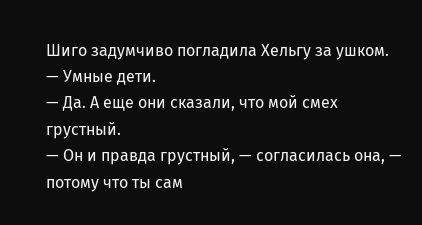Шиго задумчиво погладила Хельгу за ушком.
— Умные дети.
— Да. А еще они сказали, что мой смех грустный.
— Он и правда грустный, — согласилась она, — потому что ты сам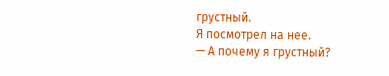грустный.
Я посмотрел на нее.
— А почему я грустный?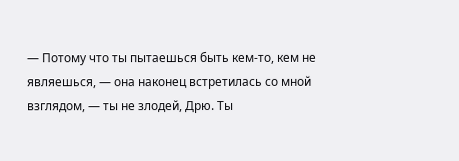— Потому что ты пытаешься быть кем-то, кем не являешься, — она наконец встретилась со мной взглядом, — ты не злодей, Дрю. Ты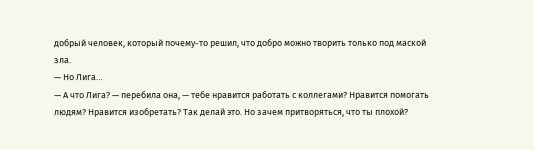добрый человек, который почему-то решил, что добро можно творить только под маской зла.
— Но Лига…
— А что Лига? — перебила она, — тебе нравится работать с коллегами? Нравится помогать людям? Нравится изобретать? Так делай это. Но зачем притворяться, что ты плохой?